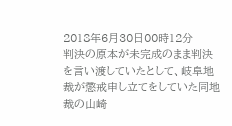2018年6月30日00時12分
判決の原本が未完成のまま判決を言い渡していたとして、岐阜地裁が懲戒申し立てをしていた同地裁の山崎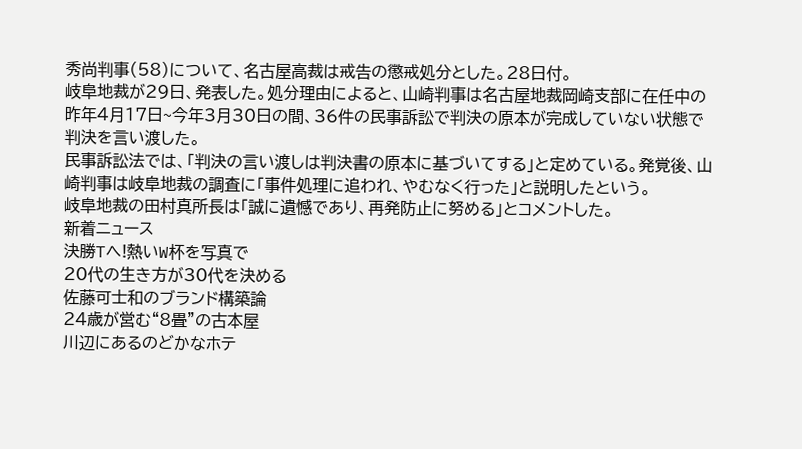秀尚判事(58)について、名古屋高裁は戒告の懲戒処分とした。28日付。
岐阜地裁が29日、発表した。処分理由によると、山崎判事は名古屋地裁岡崎支部に在任中の昨年4月17日~今年3月30日の間、36件の民事訴訟で判決の原本が完成していない状態で判決を言い渡した。
民事訴訟法では、「判決の言い渡しは判決書の原本に基づいてする」と定めている。発覚後、山崎判事は岐阜地裁の調査に「事件処理に追われ、やむなく行った」と説明したという。
岐阜地裁の田村真所長は「誠に遺憾であり、再発防止に努める」とコメントした。
新着ニュース
決勝Tへ!熱いW杯を写真で
20代の生き方が30代を決める
佐藤可士和のブランド構築論
24歳が営む“8畳”の古本屋
川辺にあるのどかなホテ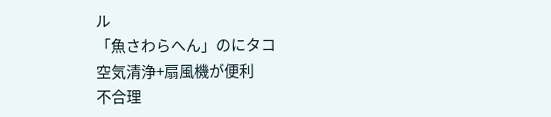ル
「魚さわらへん」のにタコ
空気清浄+扇風機が便利
不合理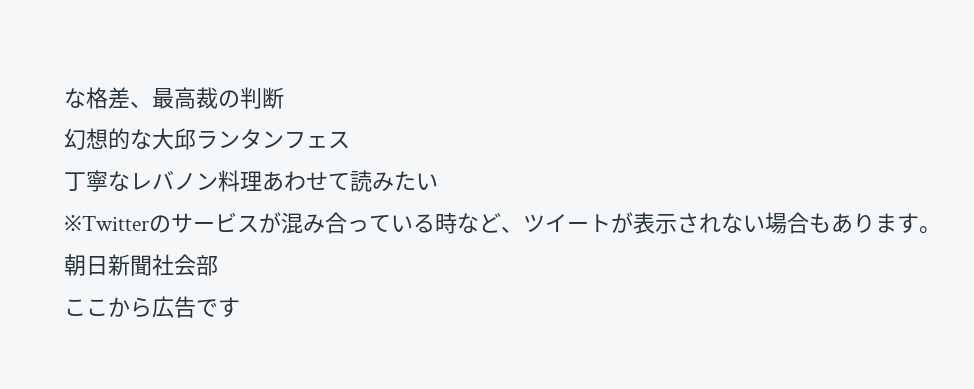な格差、最高裁の判断
幻想的な大邱ランタンフェス
丁寧なレバノン料理あわせて読みたい
※Twitterのサービスが混み合っている時など、ツイートが表示されない場合もあります。
朝日新聞社会部
ここから広告です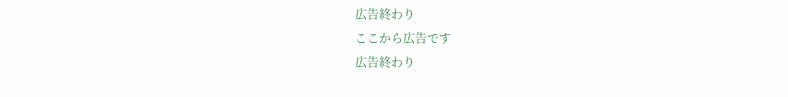広告終わり
ここから広告です
広告終わり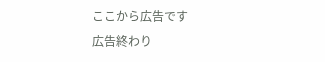ここから広告です
広告終わり